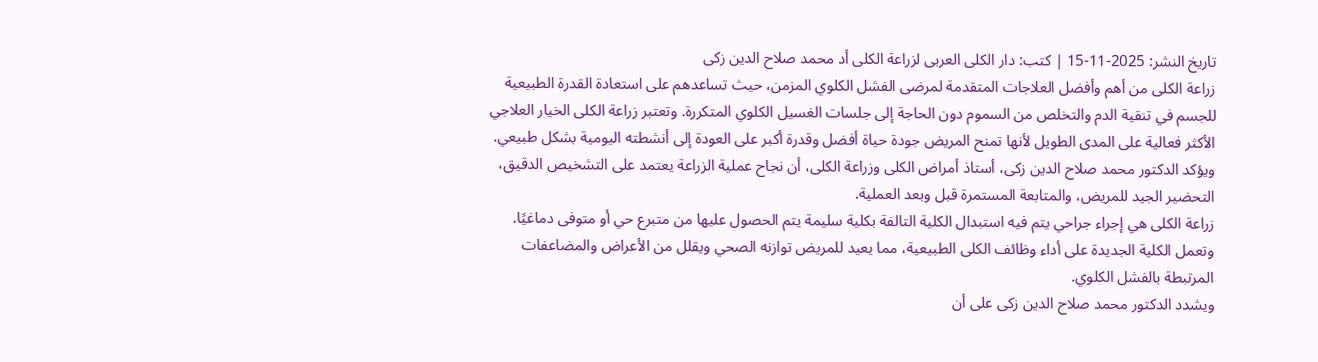تاريخ النشر: 2025-11-15 | كتب: دار الكلى العربى لزراعة الكلى أد محمد صلاح الدين زكى
زراعة الكلى من أهم وأفضل العلاجات المتقدمة لمرضى الفشل الكلوي المزمن، حيث تساعدهم على استعادة القدرة الطبيعية للجسم في تنقية الدم والتخلص من السموم دون الحاجة إلى جلسات الغسيل الكلوي المتكررة. وتعتبر زراعة الكلى الخيار العلاجي الأكثر فعالية على المدى الطويل لأنها تمنح المريض جودة حياة أفضل وقدرة أكبر على العودة إلى أنشطته اليومية بشكل طبيعي.
ويؤكد الدكتور محمد صلاح الدين زكى، أستاذ أمراض الكلى وزراعة الكلى، أن نجاح عملية الزراعة يعتمد على التشخيص الدقيق، التحضير الجيد للمريض، والمتابعة المستمرة قبل وبعد العملية.
زراعة الكلى هي إجراء جراحي يتم فيه استبدال الكلية التالفة بكلية سليمة يتم الحصول عليها من متبرع حي أو متوفى دماغيًا. وتعمل الكلية الجديدة على أداء وظائف الكلى الطبيعية، مما يعيد للمريض توازنه الصحي ويقلل من الأعراض والمضاعفات المرتبطة بالفشل الكلوي.
ويشدد الدكتور محمد صلاح الدين زكى على أن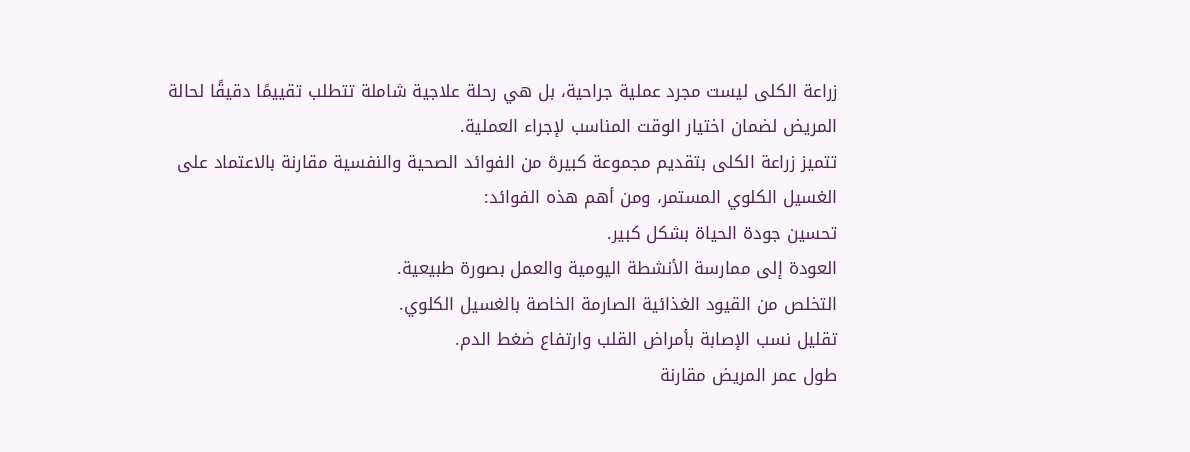زراعة الكلى ليست مجرد عملية جراحية، بل هي رحلة علاجية شاملة تتطلب تقييمًا دقيقًا لحالة المريض لضمان اختيار الوقت المناسب لإجراء العملية.
تتميز زراعة الكلى بتقديم مجموعة كبيرة من الفوائد الصحية والنفسية مقارنة بالاعتماد على الغسيل الكلوي المستمر، ومن أهم هذه الفوائد:
تحسين جودة الحياة بشكل كبير.
العودة إلى ممارسة الأنشطة اليومية والعمل بصورة طبيعية.
التخلص من القيود الغذائية الصارمة الخاصة بالغسيل الكلوي.
تقليل نسب الإصابة بأمراض القلب وارتفاع ضغط الدم.
طول عمر المريض مقارنة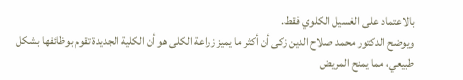بالاعتماد على الغسيل الكلوي فقط.
ويوضح الدكتور محمد صلاح الدين زكى أن أكثر ما يميز زراعة الكلى هو أن الكلية الجديدة تقوم بوظائفها بشكل طبيعي، مما يمنح المريض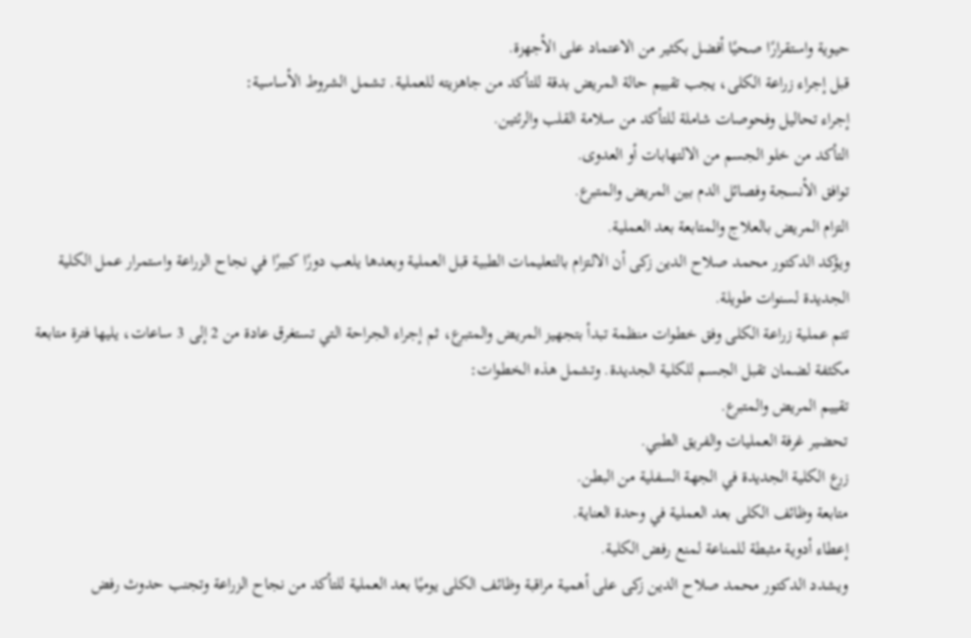حيوية واستقرارًا صحيًا أفضل بكثير من الاعتماد على الأجهزة.
قبل إجراء زراعة الكلى، يجب تقييم حالة المريض بدقة للتأكد من جاهزيته للعملية. تشمل الشروط الأساسية:
إجراء تحاليل وفحوصات شاملة للتأكد من سلامة القلب والرئتين.
التأكد من خلو الجسم من الالتهابات أو العدوى.
توافق الأنسجة وفصائل الدم بين المريض والمتبرع.
التزام المريض بالعلاج والمتابعة بعد العملية.
ويؤكد الدكتور محمد صلاح الدين زكى أن الالتزام بالتعليمات الطبية قبل العملية وبعدها يلعب دورًا كبيرًا في نجاح الزراعة واستمرار عمل الكلية الجديدة لسنوات طويلة.
تتم عملية زراعة الكلى وفق خطوات منظمة تبدأ بتجهيز المريض والمتبرع، ثم إجراء الجراحة التي تستغرق عادة من 2 إلى 3 ساعات، يليها فترة متابعة مكثفة لضمان تقبل الجسم للكلية الجديدة. وتشمل هذه الخطوات:
تقييم المريض والمتبرع.
تحضير غرفة العمليات والفريق الطبي.
زرع الكلية الجديدة في الجهة السفلية من البطن.
متابعة وظائف الكلى بعد العملية في وحدة العناية.
إعطاء أدوية مثبطة للمناعة لمنع رفض الكلية.
ويشدد الدكتور محمد صلاح الدين زكى على أهمية مراقبة وظائف الكلى يوميًا بعد العملية للتأكد من نجاح الزراعة وتجنب حدوث رفض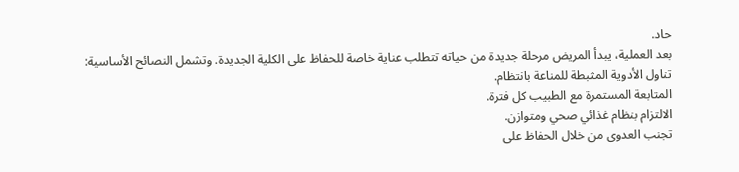حاد.
بعد العملية، يبدأ المريض مرحلة جديدة من حياته تتطلب عناية خاصة للحفاظ على الكلية الجديدة. وتشمل النصائح الأساسية:
تناول الأدوية المثبطة للمناعة بانتظام.
المتابعة المستمرة مع الطبيب كل فترة.
الالتزام بنظام غذائي صحي ومتوازن.
تجنب العدوى من خلال الحفاظ على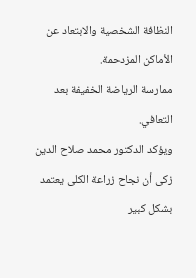النظافة الشخصية والابتعاد عن الأماكن المزدحمة.
ممارسة الرياضة الخفيفة بعد التعافي.
ويؤكد الدكتور محمد صلاح الدين زكى أن نجاح زراعة الكلى يعتمد بشكل كبير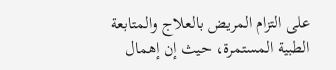على التزام المريض بالعلاج والمتابعة الطبية المستمرة، حيث إن إهمال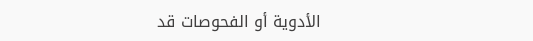الأدوية أو الفحوصات قد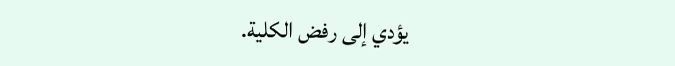يؤدي إلى رفض الكلية.